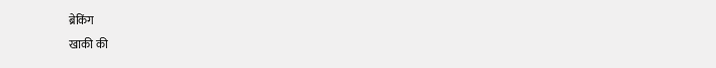ब्रेकिंग
खाकी की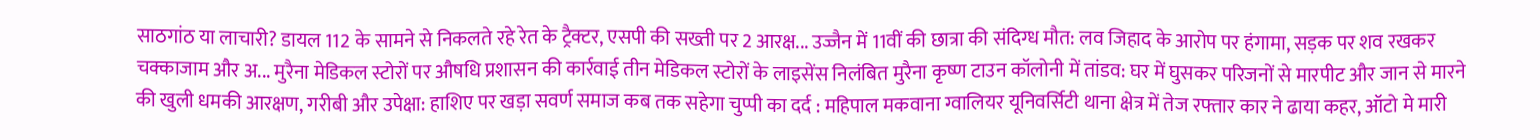साठगांठ या लाचारी? डायल 112 के सामने से निकलते रहे रेत के ट्रैक्टर, एसपी की सख्ती पर 2 आरक्ष... उज्जैन में 11वीं की छात्रा की संदिग्ध मौत: लव जिहाद के आरोप पर हंगामा, सड़क पर शव रखकर चक्काजाम और अ... मुरैना मेडिकल स्टोरों पर औषधि प्रशासन की कार्रवाई तीन मेडिकल स्टोरों के लाइसेंस निलंबित मुरैना कृष्ण टाउन कॉलोनी में तांडव: घर में घुसकर परिजनों से मारपीट और जान से मारने की खुली धमकी आरक्षण, गरीबी और उपेक्षा: हाशिए पर खड़ा सवर्ण समाज कब तक सहेगा चुप्पी का दर्द : महिपाल मकवाना ग्वालियर यूनिवर्सिटी थाना क्षेत्र में तेज रफ्तार कार ने ढाया कहर, ऑटो मे मारी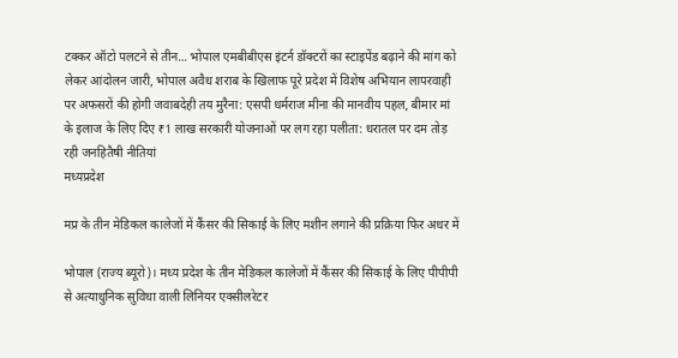टक्कर ऑटो पलटने से तीन... भोपाल एमबीबीएस इंटर्न डॉक्टरों का स्टाइपेंड बढ़ाने की मांग को लेकर आंदोलन जारी, भोपाल अवैध शराब के खिलाफ पूरे प्रदेश में विशेष अभियान लापरवाही पर अफसरों की होगी जवाबदेही तय मुरैना: एसपी धर्मराज मीना की मानवीय पहल, बीमार मां के इलाज के लिए दिए ₹1 लाख सरकारी योजनाओं पर लग रहा पलीता: धरातल पर दम तोड़ रही जनहितैषी नीतियां
मध्यप्रदेश

मप्र के तीन मेडिकल कालेजों में कैंसर की सिकाई के लिए मशीन लगाने की प्रक्रिया फिर अधर में

भोपाल (राज्य ब्यूरो)। मध्‍य प्रदेश के तीन मेडिकल कालेजों में कैंसर की स‍िकाई के लिए पीपीपी से अत्याधुनिक सुविधा वाली लिनियर एक्सीलरेटर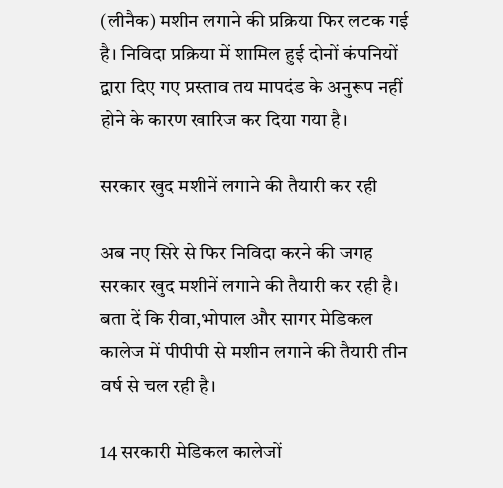(लीनैक) मशीन लगाने की प्रक्रिया फिर लटक गई है। निविदा प्रक्रिया में शामिल हुई दोनों कंपनियों द्वारा दिए गए प्रस्ताव तय मापदंड के अनुरूप नहीं होने के कारण खारिज कर दिया गया है।

सरकार खुद मशीनें लगाने की तैयारी कर रही

अब नए सिरे से फिर निविदा करने की जगह सरकार खुद मशीनें लगाने की तैयारी कर रही है। बता दें कि रीवा,भोपाल और सागर मेडिकल कालेज में पीपीपी से मशीन लगाने की तैयारी तीन वर्ष से चल रही है।

14 सरकारी मेडिकल कालेजों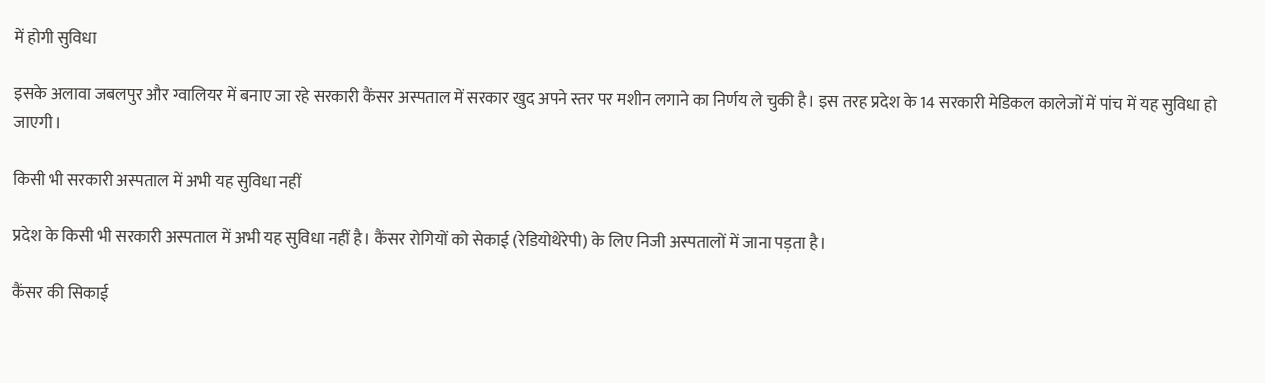में होगी सुविधा

इसके अलावा जबलपुर और ग्वालियर में बनाए जा रहे सरकारी कैंसर अस्पताल में सरकार खुद अपने स्तर पर मशीन लगाने का निर्णय ले चुकी है। इस तरह प्रदेश के 14 सरकारी मेडिकल कालेजों में पांच में यह सुविधा हो जाएगी।

किसी भी सरकारी अस्पताल में अभी यह सुविधा नहीं

प्रदेश के किसी भी सरकारी अस्पताल में अभी यह सुविधा नहीं है। कैंसर रोगियों को सेकाई (रेडियोथेरेपी) के लिए निजी अस्पतालों में जाना पड़ता है।

कैंसर की स‍िकाई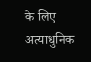के लिए अत्याधुनिक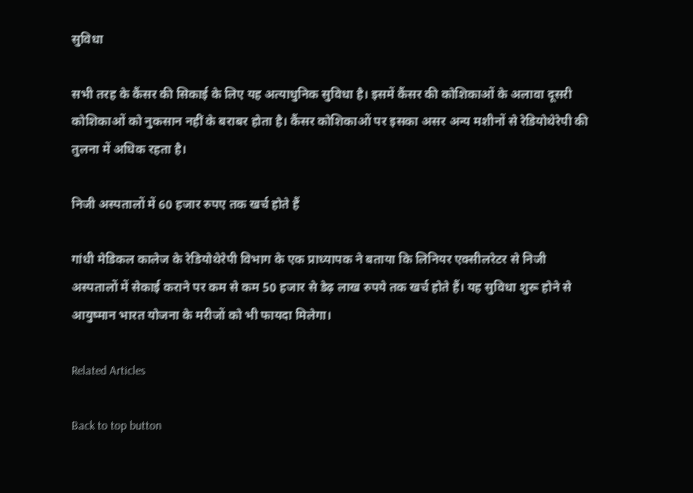सुविधा

सभी तरह के कैंसर की स‍िकाई के लिए यह अत्याधुनिक सुविधा है। इसमें कैंसर की कोशिकाओं के अलावा दूसरी कोशिकाओं को नुकसान नहीं के बराबर होता है। कैंसर कोशिकाओं पर इसका असर अन्य मशीनों से रेडियोथेरेपी की तुलना में अधिक रहता है।

निजी अस्पतालों में 60 हजार रुपए तक खर्च होते हैं

गांधी मेडिकल कालेज के रेडियोथेरेपी विभाग के एक प्राध्यापक ने बताया कि लिनियर एक्सीलरेटर से निजी अस्पतालों में सेकाई कराने पर कम से कम 50 हजार से डेढ़ लाख रुपये तक खर्च होते हैं। यह सुविधा शुरू होने से आयुष्मान भारत योजना के मरीजों को भी फायदा मिलेगा।

Related Articles

Back to top button